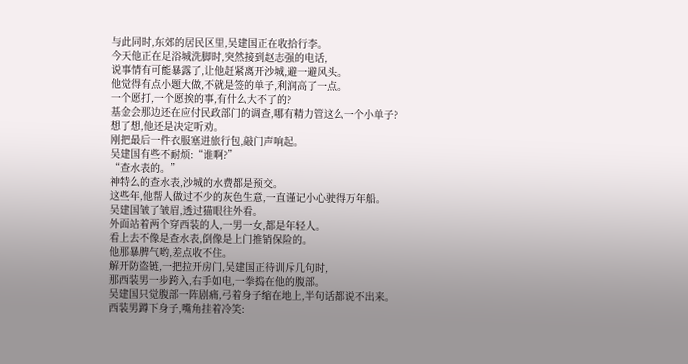与此同时,东郊的居民区里,吴建国正在收拾行李。
今天他正在足浴城洗脚时,突然接到赵志强的电话,
说事情有可能暴露了,让他赶紧离开沙城,避一避风头。
他觉得有点小题大做,不就是签的单子,利润高了一点。
一个愿打,一个愿挨的事,有什么大不了的?
基金会那边还在应付民政部门的调查,哪有精力管这么一个小单子?
想了想,他还是决定听劝。
刚把最后一件衣服塞进旅行包,敲门声响起。
吴建国有些不耐烦:“谁啊?”
“查水表的。”
神特么的查水表,沙城的水费都是预交。
这些年,他帮人做过不少的灰色生意,一直谨记小心驶得万年船。
吴建国皱了皱眉,透过猫眼往外看。
外面站着两个穿西装的人,一男一女,都是年轻人。
看上去不像是查水表,倒像是上门推销保险的。
他那暴脾气哟,差点收不住。
解开防盗链,一把拉开房门,吴建国正待训斥几句时,
那西装男一步跨入,右手如电,一拳捣在他的腹部。
吴建国只觉腹部一阵剧痛,弓着身子缩在地上,半句话都说不出来。
西装男蹲下身子,嘴角挂着冷笑: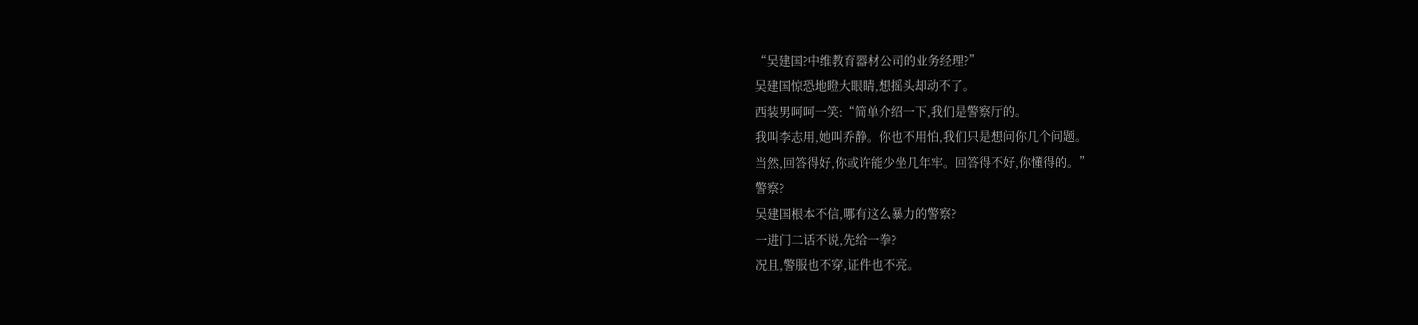“吴建国?中维教育器材公司的业务经理?”
吴建国惊恐地瞪大眼睛,想摇头却动不了。
西装男呵呵一笑:“简单介绍一下,我们是警察厅的。
我叫李志用,她叫乔静。你也不用怕,我们只是想问你几个问题。
当然,回答得好,你或许能少坐几年牢。回答得不好,你懂得的。”
警察?
吴建国根本不信,哪有这么暴力的警察?
一进门二话不说,先给一拳?
况且,警服也不穿,证件也不亮。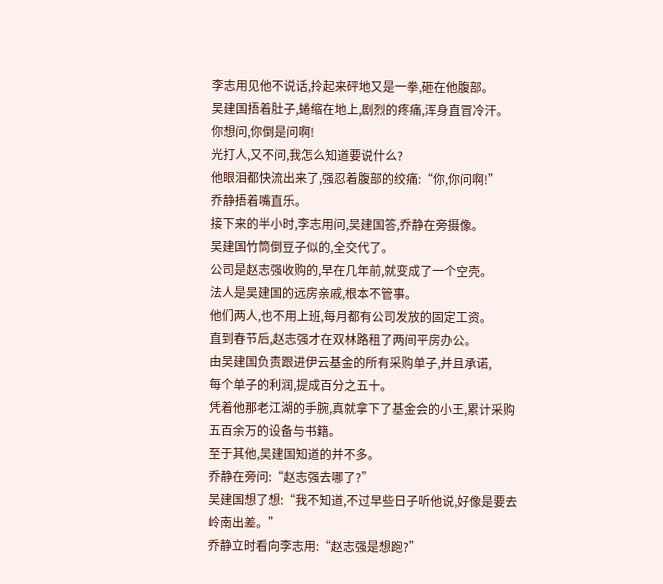李志用见他不说话,拎起来砰地又是一拳,砸在他腹部。
吴建国捂着肚子,蜷缩在地上,剧烈的疼痛,浑身直冒冷汗。
你想问,你倒是问啊!
光打人,又不问,我怎么知道要说什么?
他眼泪都快流出来了,强忍着腹部的绞痛:“你,你问啊!”
乔静捂着嘴直乐。
接下来的半小时,李志用问,吴建国答,乔静在旁摄像。
吴建国竹筒倒豆子似的,全交代了。
公司是赵志强收购的,早在几年前,就变成了一个空壳。
法人是吴建国的远房亲戚,根本不管事。
他们两人,也不用上班,每月都有公司发放的固定工资。
直到春节后,赵志强才在双林路租了两间平房办公。
由吴建国负责跟进伊云基金的所有采购单子,并且承诺,
每个单子的利润,提成百分之五十。
凭着他那老江湖的手腕,真就拿下了基金会的小王,累计采购五百余万的设备与书籍。
至于其他,吴建国知道的并不多。
乔静在旁问:“赵志强去哪了?”
吴建国想了想:“我不知道,不过早些日子听他说,好像是要去岭南出差。”
乔静立时看向李志用:“赵志强是想跑?”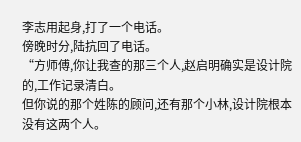李志用起身,打了一个电话。
傍晚时分,陆抗回了电话。
“方师傅,你让我查的那三个人,赵启明确实是设计院的,工作记录清白。
但你说的那个姓陈的顾问,还有那个小林,设计院根本没有这两个人。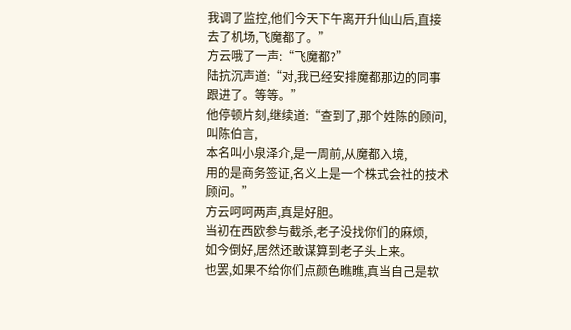我调了监控,他们今天下午离开升仙山后,直接去了机场,飞魔都了。”
方云哦了一声:“飞魔都?”
陆抗沉声道:“对,我已经安排魔都那边的同事跟进了。等等。”
他停顿片刻,继续道:“查到了,那个姓陈的顾问,叫陈伯言,
本名叫小泉泽介,是一周前,从魔都入境,
用的是商务签证,名义上是一个株式会社的技术顾问。”
方云呵呵两声,真是好胆。
当初在西欧参与截杀,老子没找你们的麻烦,
如今倒好,居然还敢谋算到老子头上来。
也罢,如果不给你们点颜色瞧瞧,真当自己是软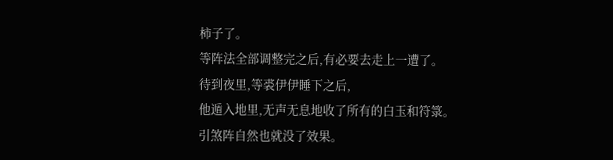柿子了。
等阵法全部调整完之后,有必要去走上一遭了。
待到夜里,等裘伊伊睡下之后,
他遁入地里,无声无息地收了所有的白玉和符箓。
引煞阵自然也就没了效果。